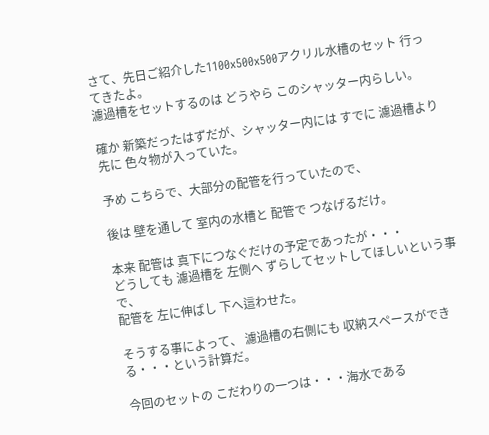さて、先日ご紹介した1100x500x500アクリル水槽のセット 行ってきたよ。
濾過槽をセットするのは どうやら このシャッター内らしい。

確か 新築だったはずだが、シャッター内には すでに 濾過槽より先に 色々物が入っていた。

予め こちらで、大部分の配管を行っていたので、

後は 壁を通して 室内の水槽と 配管で つなげるだけ。

本来 配管は 真下につなぐだけの予定であったが・・・
どうしても 濾過槽を 左側へ ずらしてセットしてほしいという事で、
配管を 左に伸ばし 下へ這わせた。

そうする事によって、 濾過槽の右側にも 収納スペースができる・・・という計算だ。

今回のセットの こだわりの一つは・・・海水である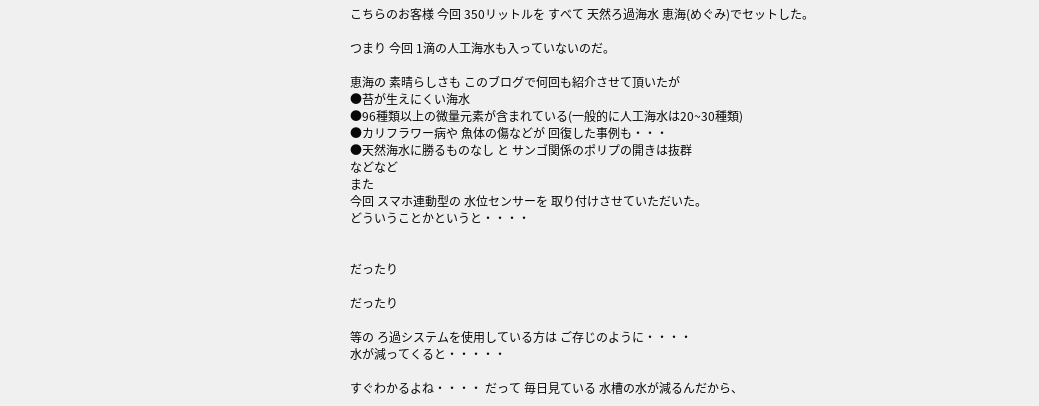こちらのお客様 今回 350リットルを すべて 天然ろ過海水 恵海(めぐみ)でセットした。

つまり 今回 1滴の人工海水も入っていないのだ。

恵海の 素晴らしさも このブログで何回も紹介させて頂いたが
●苔が生えにくい海水
●96種類以上の微量元素が含まれている(一般的に人工海水は20~30種類)
●カリフラワー病や 魚体の傷などが 回復した事例も・・・
●天然海水に勝るものなし と サンゴ関係のポリプの開きは抜群
などなど
また
今回 スマホ連動型の 水位センサーを 取り付けさせていただいた。
どういうことかというと・・・・


だったり

だったり

等の ろ過システムを使用している方は ご存じのように・・・・
水が減ってくると・・・・・

すぐわかるよね・・・・ だって 毎日見ている 水槽の水が減るんだから、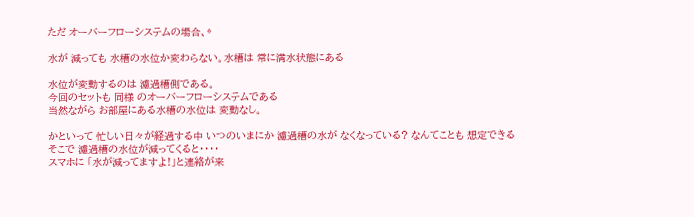ただ オーバーフローシステムの場合、⇩

水が 減っても 水槽の水位か変わらない。水槽は 常に満水状態にある

水位が変動するのは 濾過槽側である。
今回のセットも 同様 のオーバーフローシステムである
当然ながら お部屋にある水槽の水位は 変動なし。

かといって 忙しい日々が経過する中 いつのいまにか 濾過槽の水が なくなっている? なんてことも 想定できる
そこで 濾過槽の水位が減ってくると・・・・
スマホに 「水が減ってますよ!」と連絡が来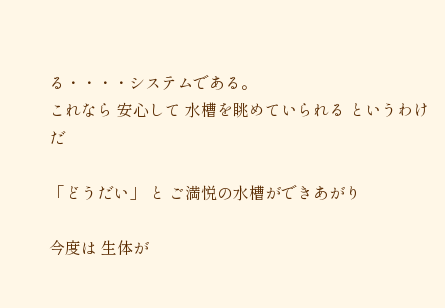る・・・・システムである。
これなら 安心して 水槽を眺めていられる というわけだ

「どうだい」 と ご満悦の水槽ができあがり

今度は 生体が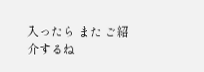入ったら また ご紹介するね